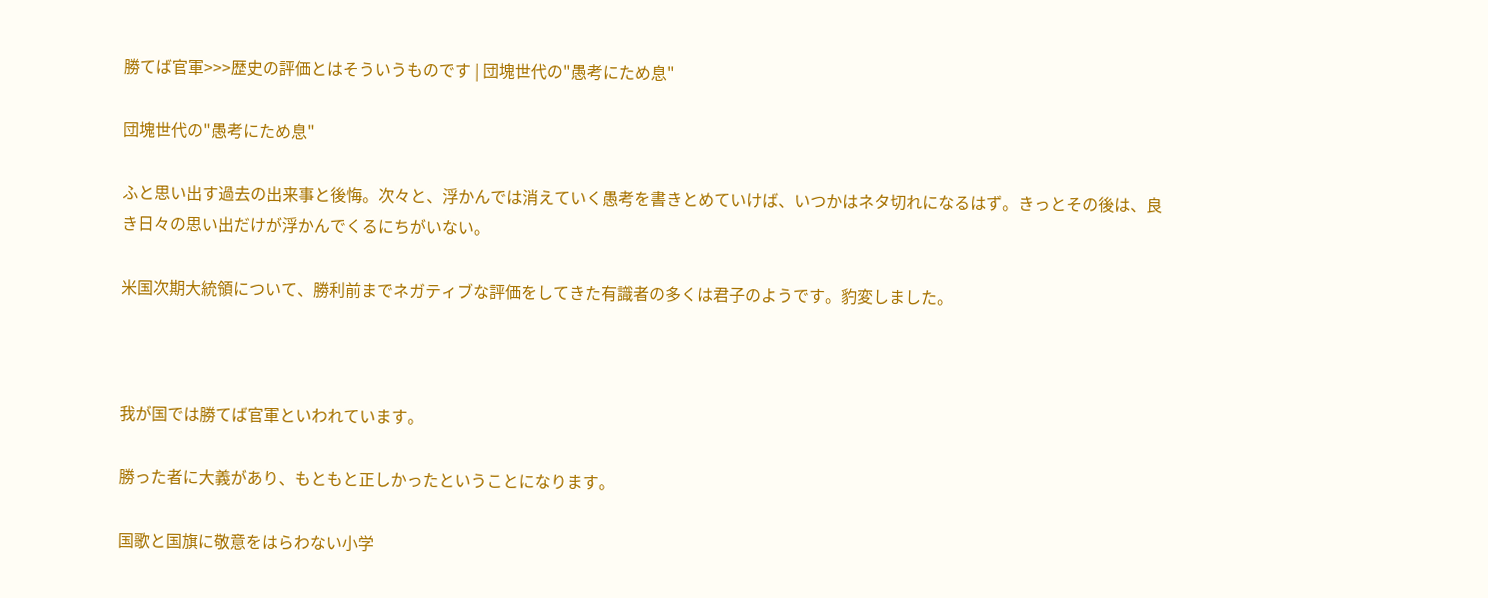勝てば官軍>>>歴史の評価とはそういうものです | 団塊世代の"愚考にため息"

団塊世代の"愚考にため息"

ふと思い出す過去の出来事と後悔。次々と、浮かんでは消えていく愚考を書きとめていけば、いつかはネタ切れになるはず。きっとその後は、良き日々の思い出だけが浮かんでくるにちがいない。

米国次期大統領について、勝利前までネガティブな評価をしてきた有識者の多くは君子のようです。豹変しました。



我が国では勝てば官軍といわれています。

勝った者に大義があり、もともと正しかったということになります。

国歌と国旗に敬意をはらわない小学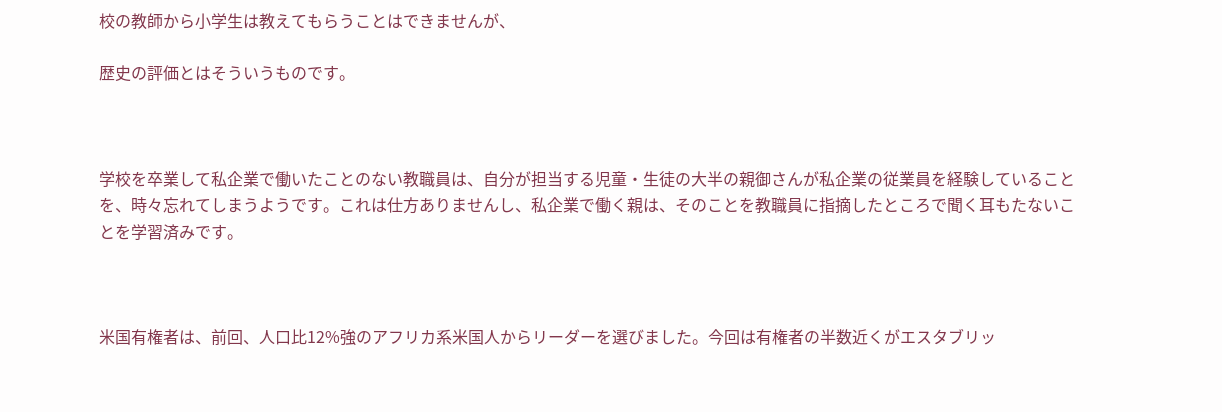校の教師から小学生は教えてもらうことはできませんが、

歴史の評価とはそういうものです。



学校を卒業して私企業で働いたことのない教職員は、自分が担当する児童・生徒の大半の親御さんが私企業の従業員を経験していることを、時々忘れてしまうようです。これは仕方ありませんし、私企業で働く親は、そのことを教職員に指摘したところで聞く耳もたないことを学習済みです。



米国有権者は、前回、人口比12%強のアフリカ系米国人からリーダーを選びました。今回は有権者の半数近くがエスタブリッ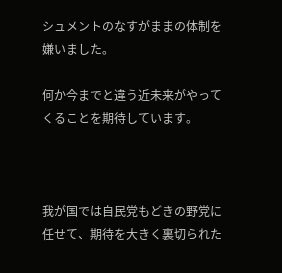シュメントのなすがままの体制を嫌いました。

何か今までと違う近未来がやってくることを期待しています。



我が国では自民党もどきの野党に任せて、期待を大きく裏切られた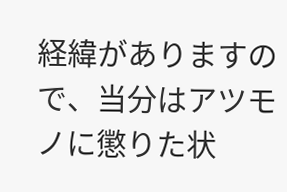経緯がありますので、当分はアツモノに懲りた状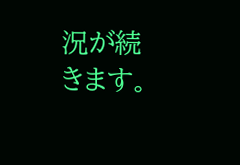況が続きます。